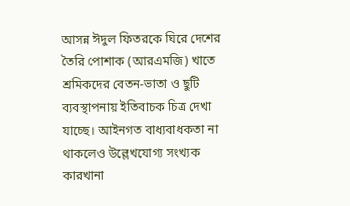আসন্ন ঈদুল ফিতরকে ঘিরে দেশের তৈরি পোশাক (আরএমজি) খাতে শ্রমিকদের বেতন-ভাতা ও ছুটি ব্যবস্থাপনায় ইতিবাচক চিত্র দেখা যাচ্ছে। আইনগত বাধ্যবাধকতা না থাকলেও উল্লেখযোগ্য সংখ্যক কারখানা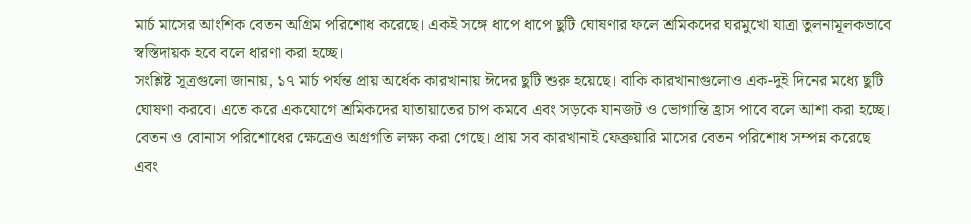মার্চ মাসের আংশিক বেতন অগ্রিম পরিশোধ করেছে। একই সঙ্গে ধাপে ধাপে ছুটি ঘোষণার ফলে শ্রমিকদের ঘরমুখো যাত্রা তুলনামূলকভাবে স্বস্তিদায়ক হবে বলে ধারণা করা হচ্ছে।
সংশ্লিষ্ট সূত্রগুলো জানায়, ১৭ মার্চ পর্যন্ত প্রায় অর্ধেক কারখানায় ঈদের ছুটি শুরু হয়েছে। বাকি কারখানাগুলোও এক-দুই দিনের মধ্যে ছুটি ঘোষণা করবে। এতে করে একযোগে শ্রমিকদের যাতায়াতের চাপ কমবে এবং সড়কে যানজট ও ভোগান্তি হ্রাস পাবে বলে আশা করা হচ্ছে।
বেতন ও বোনাস পরিশোধের ক্ষেত্রেও অগ্রগতি লক্ষ্য করা গেছে। প্রায় সব কারখানাই ফেব্রুয়ারি মাসের বেতন পরিশোধ সম্পন্ন করেছে এবং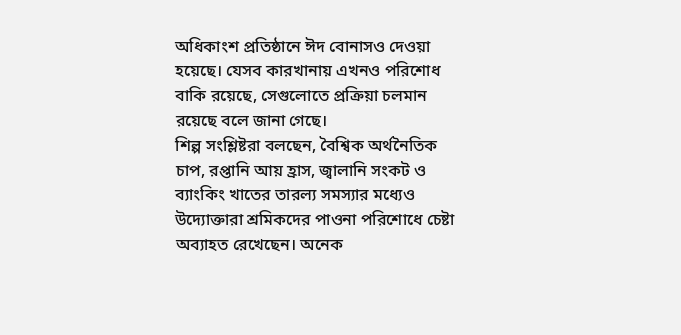অধিকাংশ প্রতিষ্ঠানে ঈদ বোনাসও দেওয়া হয়েছে। যেসব কারখানায় এখনও পরিশোধ বাকি রয়েছে, সেগুলোতে প্রক্রিয়া চলমান রয়েছে বলে জানা গেছে।
শিল্প সংশ্লিষ্টরা বলছেন, বৈশ্বিক অর্থনৈতিক চাপ, রপ্তানি আয় হ্রাস, জ্বালানি সংকট ও ব্যাংকিং খাতের তারল্য সমস্যার মধ্যেও উদ্যোক্তারা শ্রমিকদের পাওনা পরিশোধে চেষ্টা অব্যাহত রেখেছেন। অনেক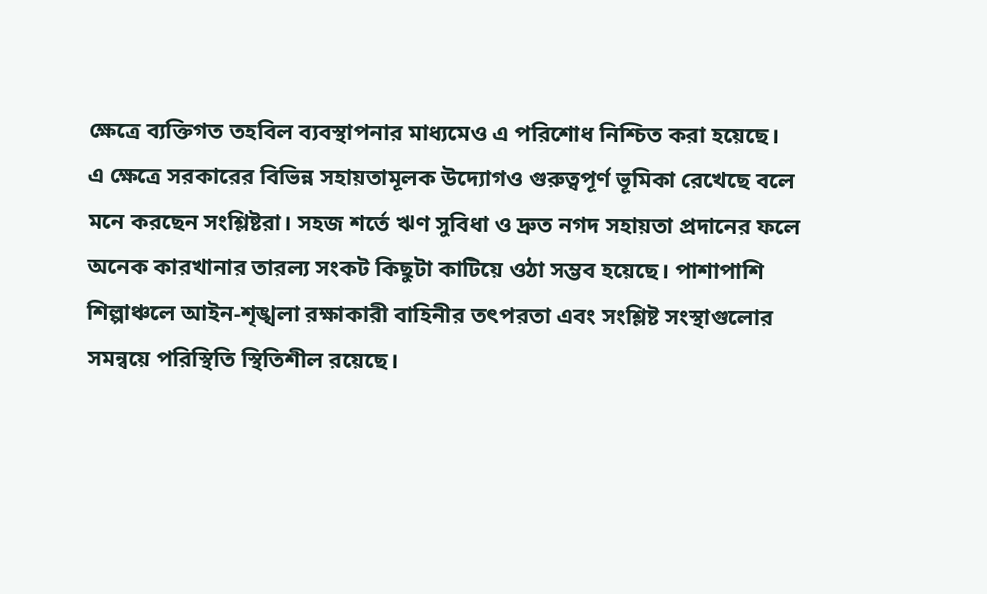ক্ষেত্রে ব্যক্তিগত তহবিল ব্যবস্থাপনার মাধ্যমেও এ পরিশোধ নিশ্চিত করা হয়েছে।
এ ক্ষেত্রে সরকারের বিভিন্ন সহায়তামূলক উদ্যোগও গুরুত্বপূর্ণ ভূমিকা রেখেছে বলে মনে করছেন সংশ্লিষ্টরা। সহজ শর্তে ঋণ সুবিধা ও দ্রুত নগদ সহায়তা প্রদানের ফলে অনেক কারখানার তারল্য সংকট কিছুটা কাটিয়ে ওঠা সম্ভব হয়েছে। পাশাপাশি শিল্পাঞ্চলে আইন-শৃঙ্খলা রক্ষাকারী বাহিনীর তৎপরতা এবং সংশ্লিষ্ট সংস্থাগুলোর সমন্বয়ে পরিস্থিতি স্থিতিশীল রয়েছে।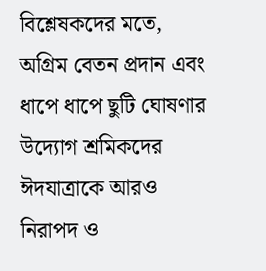বিশ্লেষকদের মতে, অগ্রিম বেতন প্রদান এবং ধাপে ধাপে ছুটি ঘোষণার উদ্যোগ শ্রমিকদের ঈদযাত্রাকে আরও নিরাপদ ও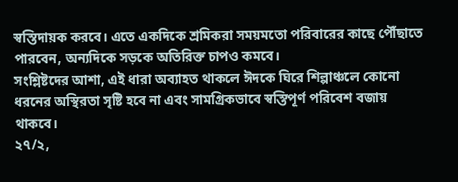স্বস্তিদায়ক করবে। এতে একদিকে শ্রমিকরা সময়মতো পরিবারের কাছে পৌঁছাতে পারবেন, অন্যদিকে সড়কে অতিরিক্ত চাপও কমবে।
সংশ্লিষ্টদের আশা, এই ধারা অব্যাহত থাকলে ঈদকে ঘিরে শিল্পাঞ্চলে কোনো ধরনের অস্থিরতা সৃষ্টি হবে না এবং সামগ্রিকভাবে স্বস্তিপূর্ণ পরিবেশ বজায় থাকবে।
২৭/২,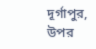দূর্গাপুর, উপর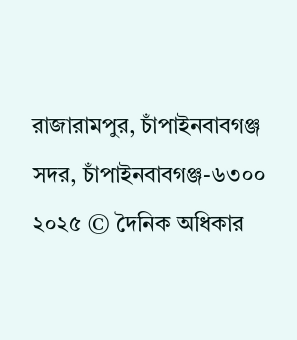রাজারামপুর, চাঁপাইনবাবগঞ্জ সদর, চাঁপাইনবাবগঞ্জ-৬৩০০
২০২৫ © দৈনিক অধিকার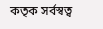কতৃক সর্বস্বত্ব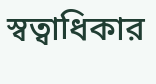স্বত্বাধিকার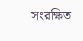সংরক্ষিত